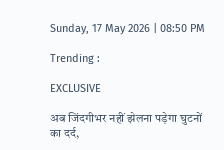Sunday, 17 May 2026 | 08:50 PM

Trending :

EXCLUSIVE

अब जिंदगीभर नहीं झेलना पड़ेगा घुटनों का दर्द,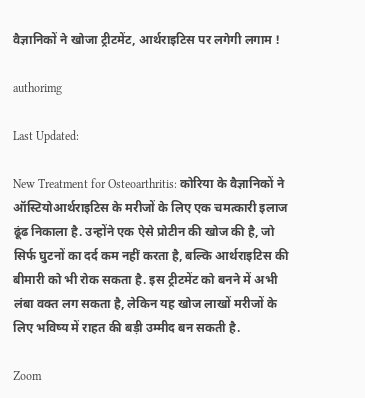वैज्ञानिकों ने खोजा ट्रीटमेंट, आर्थराइटिस पर लगेगी लगाम !

authorimg

Last Updated:

New Treatment for Osteoarthritis: कोरिया के वैज्ञानिकों ने ऑस्टियोआर्थराइटिस के मरीजों के लिए एक चमत्कारी इलाज ढूंढ निकाला है. उन्होंने एक ऐसे प्रोटीन की खोज की है, जो सिर्फ घुटनों का दर्द कम नहीं करता है, बल्कि आर्थराइटिस की बीमारी को भी रोक सकता है. इस ट्रीटमेंट को बनने में अभी लंबा वक्त लग सकता है, लेकिन यह खोज लाखों मरीजों के लिए भविष्य में राहत की बड़ी उम्मीद बन सकती है.

Zoom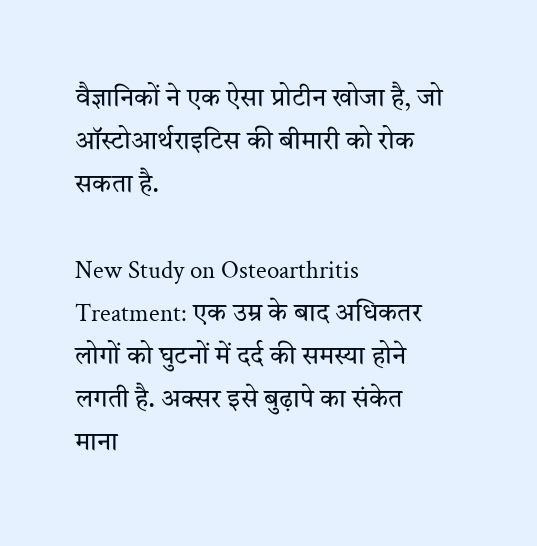वैज्ञानिकों ने एक ऐसा प्रोटीन खोजा है, जो ऑस्टोआर्थराइटिस की बीमारी को रोक सकता है.

New Study on Osteoarthritis Treatment: एक उम्र के बाद अधिकतर लोगों को घुटनों में दर्द की समस्या होने लगती है. अक्सर इसे बुढ़ापे का संकेत माना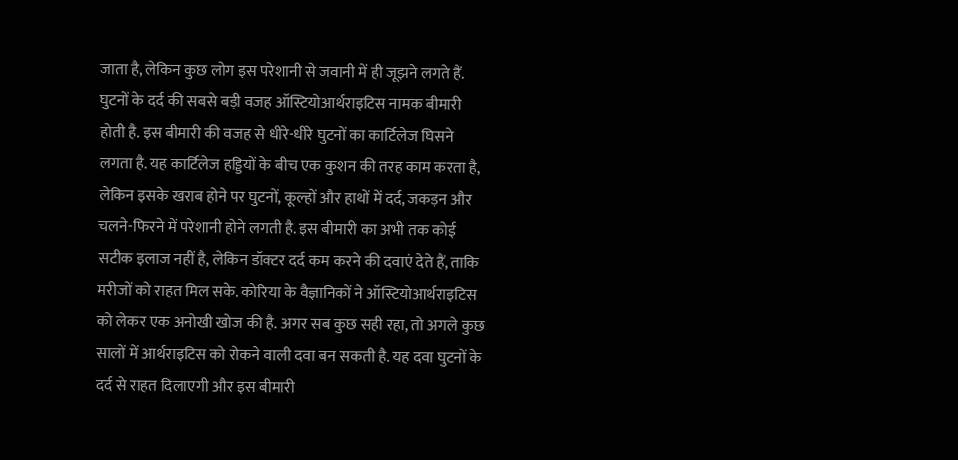जाता है, लेकिन कुछ लोग इस परेशानी से जवानी में ही जूझने लगते हैं. घुटनों के दर्द की सबसे बड़ी वजह ऑस्टियोआर्थराइटिस नामक बीमारी होती है. इस बीमारी की वजह से धीरे-धीरे घुटनों का कार्टिलेज घिसने लगता है. यह कार्टिलेज हड्डियों के बीच एक कुशन की तरह काम करता है, लेकिन इसके खराब होने पर घुटनों, कूल्हों और हाथों में दर्द, जकड़न और चलने-फिरने में परेशानी होने लगती है. इस बीमारी का अभी तक कोई सटीक इलाज नहीं है, लेकिन डॉक्टर दर्द कम करने की दवाएं देते हैं, ताकि मरीजों को राहत मिल सके. कोरिया के वैज्ञानिकों ने ऑस्टियोआर्थराइटिस को लेकर एक अनोखी खोज की है. अगर सब कुछ सही रहा, तो अगले कुछ सालों में आर्थराइटिस को रोकने वाली दवा बन सकती है. यह दवा घुटनों के दर्द से राहत दिलाएगी और इस बीमारी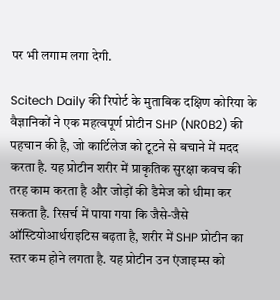पर भी लगाम लगा देगी.

Scitech Daily की रिपोर्ट के मुताबिक दक्षिण कोरिया के वैज्ञानिकों ने एक महत्वपूर्ण प्रोटीन SHP (NR0B2) की पहचान की है, जो कार्टिलेज को टूटने से बचाने में मदद करता है. यह प्रोटीन शरीर में प्राकृतिक सुरक्षा कवच की तरह काम करता है और जोड़ों की डैमेज को धीमा कर सकता है. रिसर्च में पाया गया कि जैसे-जैसे ऑस्टियोआर्थराइटिस बढ़ता है, शरीर में SHP प्रोटीन का स्तर कम होने लगता है. यह प्रोटीन उन एंजाइम्स को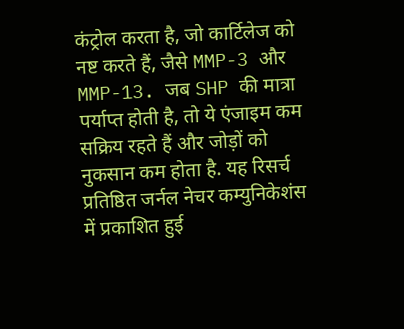कंट्रोल करता है, जो कार्टिलेज को नष्ट करते हैं, जैसे MMP-3 और MMP-13. जब SHP की मात्रा पर्याप्त होती है, तो ये एंजाइम कम सक्रिय रहते हैं और जोड़ों को नुकसान कम होता है. यह रिसर्च प्रतिष्ठित जर्नल नेचर कम्युनिकेशंस में प्रकाशित हुई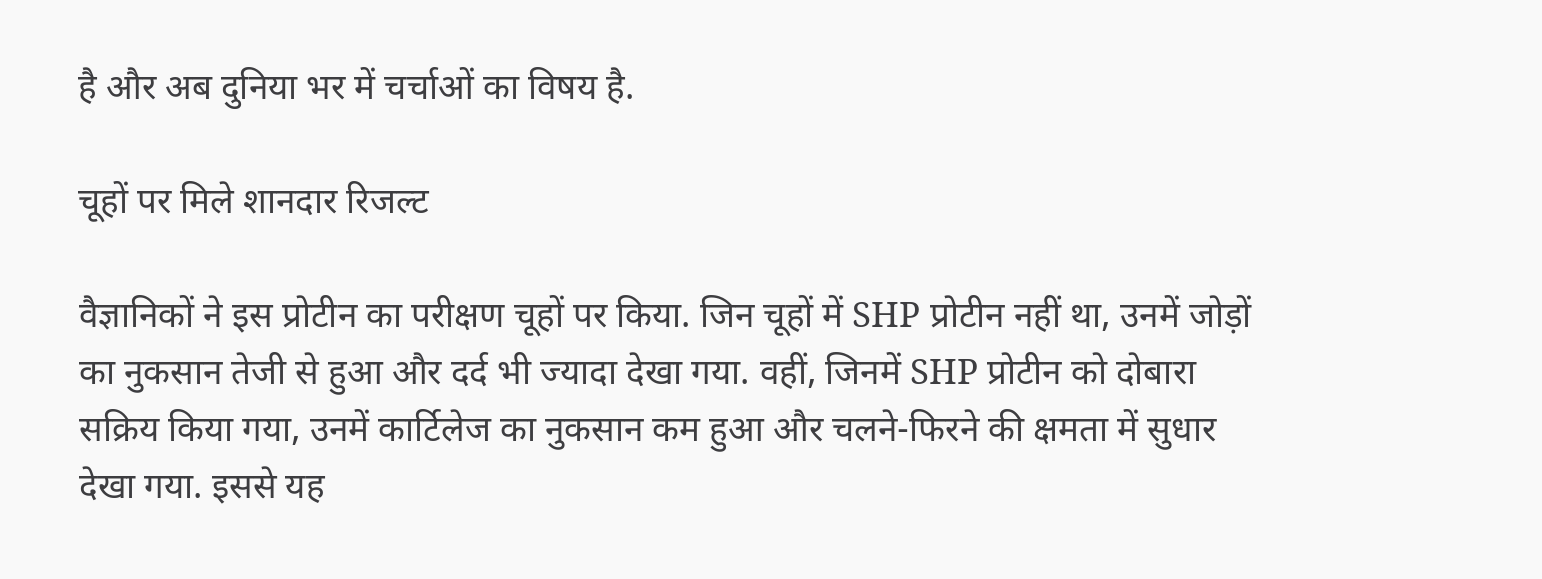है और अब दुनिया भर में चर्चाओं का विषय है.

चूहों पर मिले शानदार रिजल्ट

वैज्ञानिकों ने इस प्रोटीन का परीक्षण चूहों पर किया. जिन चूहों में SHP प्रोटीन नहीं था, उनमें जोड़ों का नुकसान तेजी से हुआ और दर्द भी ज्यादा देखा गया. वहीं, जिनमें SHP प्रोटीन को दोबारा सक्रिय किया गया, उनमें कार्टिलेज का नुकसान कम हुआ और चलने-फिरने की क्षमता में सुधार देखा गया. इससे यह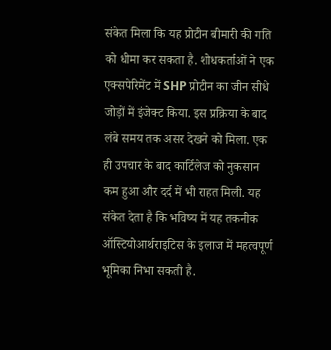संकेत मिला कि यह प्रोटीन बीमारी की गति को धीमा कर सकता है. शोधकर्ताओं ने एक एक्सपेरिमेंट में SHP प्रोटीन का जीन सीधे जोड़ों में इंजेक्ट किया. इस प्रक्रिया के बाद लंबे समय तक असर देखने को मिला. एक ही उपचार के बाद कार्टिलेज को नुकसान कम हुआ और दर्द में भी राहत मिली. यह संकेत देता है कि भविष्य में यह तकनीक ऑस्टियोआर्थराइटिस के इलाज में महत्वपूर्ण भूमिका निभा सकती है.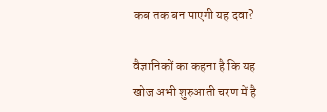कब तक बन पाएगी यह दवा?

वैज्ञानिकों का कहना है कि यह खोज अभी शुरुआती चरण में है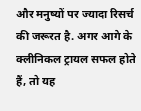और मनुष्यों पर ज्यादा रिसर्च की जरूरत है. अगर आगे के क्लीनिकल ट्रायल सफल होते हैं, तो यह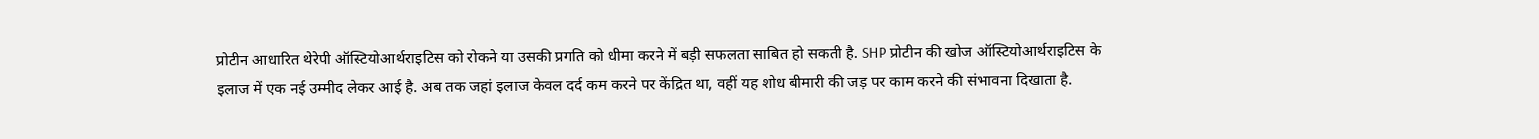प्रोटीन आधारित थेरेपी ऑस्टियोआर्थराइटिस को रोकने या उसकी प्रगति को धीमा करने में बड़ी सफलता साबित हो सकती है. SHP प्रोटीन की खोज ऑस्टियोआर्थराइटिस के इलाज में एक नई उम्मीद लेकर आई है. अब तक जहां इलाज केवल दर्द कम करने पर केंद्रित था, वहीं यह शोध बीमारी की जड़ पर काम करने की संभावना दिखाता है.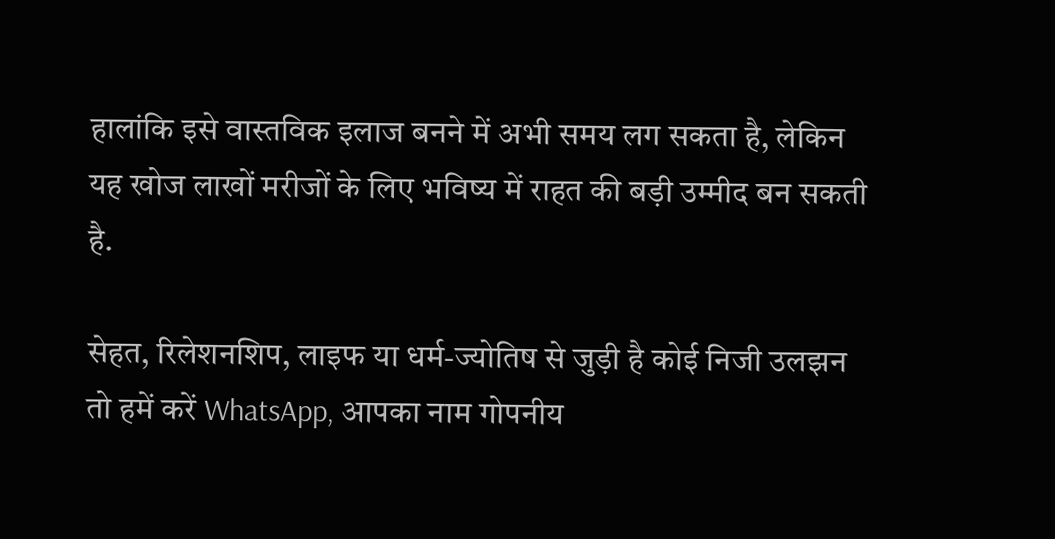हालांकि इसे वास्तविक इलाज बनने में अभी समय लग सकता है, लेकिन यह खोज लाखों मरीजों के लिए भविष्य में राहत की बड़ी उम्मीद बन सकती है.

सेहत, रिलेशनशिप, लाइफ या धर्म-ज्योतिष से जुड़ी है कोई निजी उलझन तो हमें करें WhatsApp, आपका नाम गोपनीय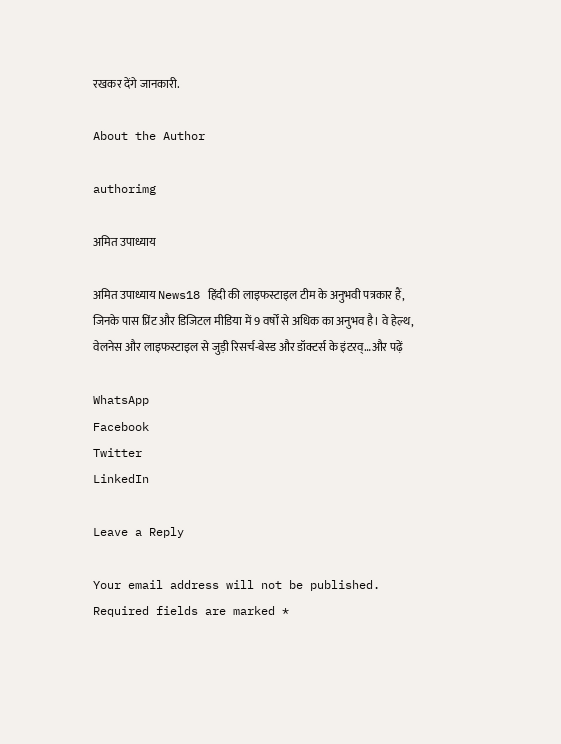रखकर देंगे जानकारी.

About the Author

authorimg

अमित उपाध्याय

अमित उपाध्याय News18 हिंदी की लाइफस्टाइल टीम के अनुभवी पत्रकार हैं, जिनके पास प्रिंट और डिजिटल मीडिया में 9 वर्षों से अधिक का अनुभव है। वे हेल्थ, वेलनेस और लाइफस्टाइल से जुड़ी रिसर्च-बेस्ड और डॉक्टर्स के इंटरव्…और पढ़ें

WhatsApp
Facebook
Twitter
LinkedIn

Leave a Reply

Your email address will not be published. Required fields are marked *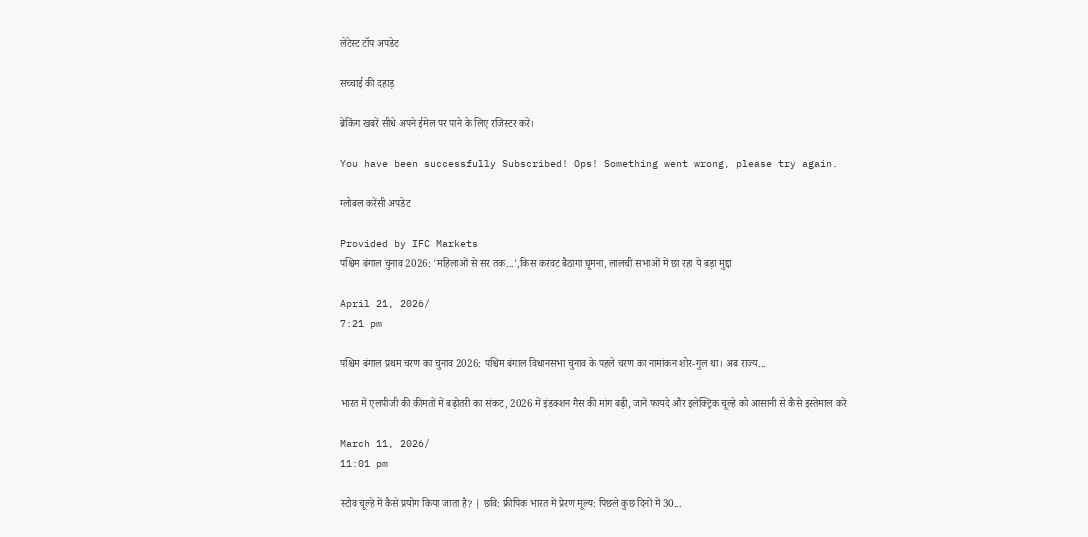लेटेस्ट टॉप अपडेट

सच्चाई की दहाड़

ब्रेकिंग खबरें सीधे अपने ईमेल पर पाने के लिए रजिस्टर करें।

You have been successfully Subscribed! Ops! Something went wrong, please try again.

ग्लोबल करेंसी अपडेट

Provided by IFC Markets
पश्चिम बंगाल चुनाव 2026: 'महिलाओं से सर तक...',किस करवट बैठागा घूमना, लालची सभाओं में छा रहा ये बड़ा मुद्दा

April 21, 2026/
7:21 pm

पश्चिम बंगाल प्रथम चरण का चुनाव 2026: पश्चिम बंगाल विधानसभा चुनाव के पहले चरण का नामांकन शोर-गुल था। अब राज्य...

भारत में एलपीजी की कीमतों में बढ़ोतरी का संकट, 2026 में इंडक्शन गैस की मांग बढ़ी, जानें फायदे और इलेक्ट्रिक चूल्हे को आसानी से कैसे इस्तेमाल करें

March 11, 2026/
11:01 pm

स्टोव चूल्हे में कैसे प्रयोग किया जाता है? | छवि: फ्रीपिक भारत में प्रेरण मूल्य: पिछले कुछ दिनों में 30...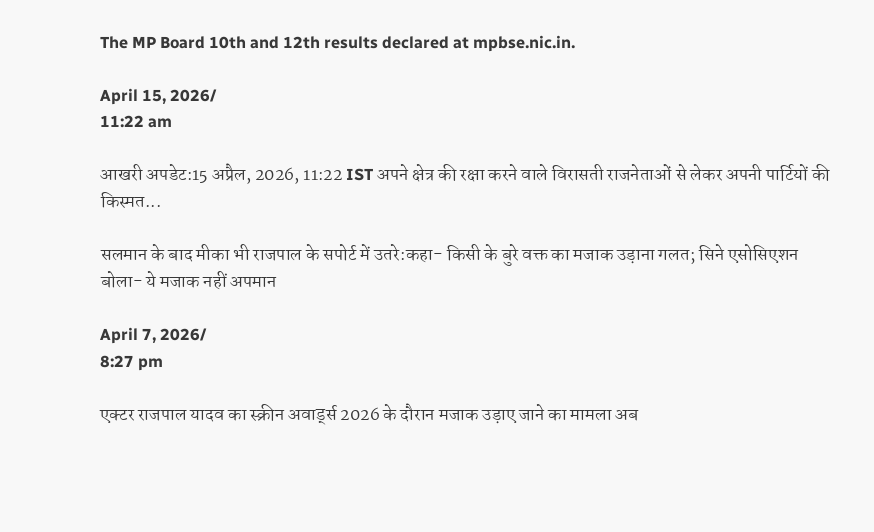The MP Board 10th and 12th results declared at mpbse.nic.in.

April 15, 2026/
11:22 am

आखरी अपडेट:15 अप्रैल, 2026, 11:22 IST अपने क्षेत्र की रक्षा करने वाले विरासती राजनेताओं से लेकर अपनी पार्टियों की किस्मत...

सलमान के बाद मीका भी राजपाल के सपोर्ट में उतरे:कहा- किसी के बुरे वक्त का मजाक उड़ाना गलत; सिने एसोसिएशन बोला- ये मजाक नहीं अपमान

April 7, 2026/
8:27 pm

एक्टर राजपाल यादव का स्क्रीन अवार्ड्स 2026 के दौरान मजाक उड़ाए जाने का मामला अब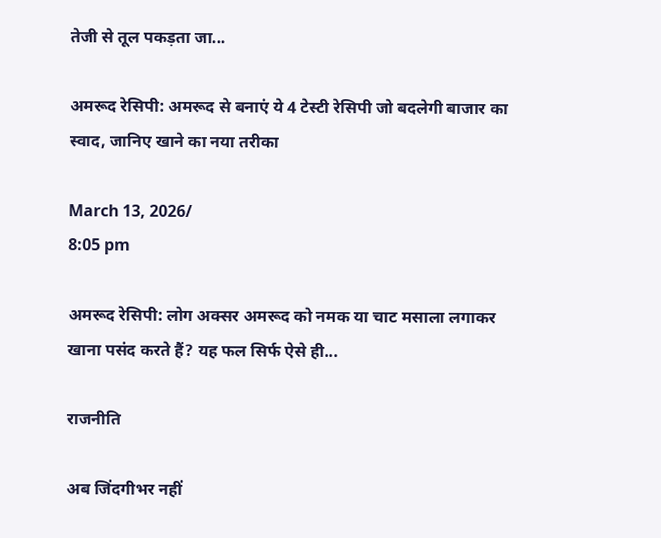तेजी से तूल पकड़ता जा...

अमरूद रेसिपी: अमरूद से बनाएं ये 4 टेस्टी रेसिपी जो बदलेगी बाजार का स्वाद, जानिए खाने का नया तरीका

March 13, 2026/
8:05 pm

अमरूद रेसिपी: लोग अक्सर अमरूद को नमक या चाट मसाला लगाकर खाना पसंद करते हैं? यह फल सिर्फ ऐसे ही...

राजनीति

अब जिंदगीभर नहीं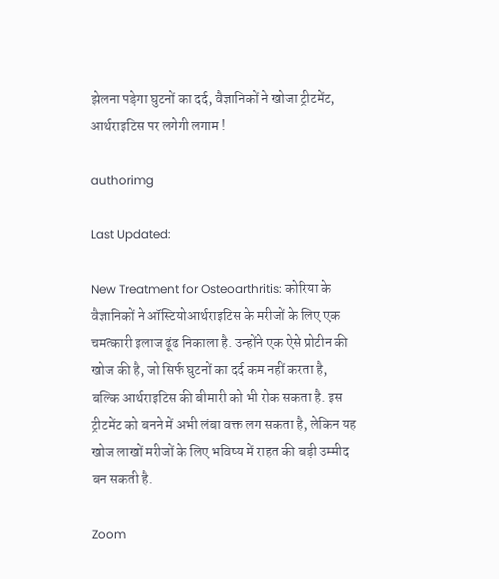झेलना पड़ेगा घुटनों का दर्द, वैज्ञानिकों ने खोजा ट्रीटमेंट, आर्थराइटिस पर लगेगी लगाम !

authorimg

Last Updated:

New Treatment for Osteoarthritis: कोरिया के वैज्ञानिकों ने ऑस्टियोआर्थराइटिस के मरीजों के लिए एक चमत्कारी इलाज ढूंढ निकाला है. उन्होंने एक ऐसे प्रोटीन की खोज की है, जो सिर्फ घुटनों का दर्द कम नहीं करता है, बल्कि आर्थराइटिस की बीमारी को भी रोक सकता है. इस ट्रीटमेंट को बनने में अभी लंबा वक्त लग सकता है, लेकिन यह खोज लाखों मरीजों के लिए भविष्य में राहत की बड़ी उम्मीद बन सकती है.

Zoom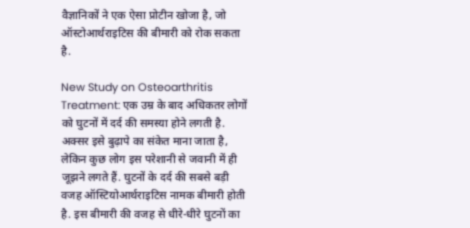वैज्ञानिकों ने एक ऐसा प्रोटीन खोजा है, जो ऑस्टोआर्थराइटिस की बीमारी को रोक सकता है.

New Study on Osteoarthritis Treatment: एक उम्र के बाद अधिकतर लोगों को घुटनों में दर्द की समस्या होने लगती है. अक्सर इसे बुढ़ापे का संकेत माना जाता है, लेकिन कुछ लोग इस परेशानी से जवानी में ही जूझने लगते हैं. घुटनों के दर्द की सबसे बड़ी वजह ऑस्टियोआर्थराइटिस नामक बीमारी होती है. इस बीमारी की वजह से धीरे-धीरे घुटनों का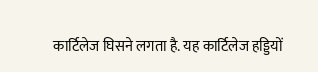कार्टिलेज घिसने लगता है. यह कार्टिलेज हड्डियों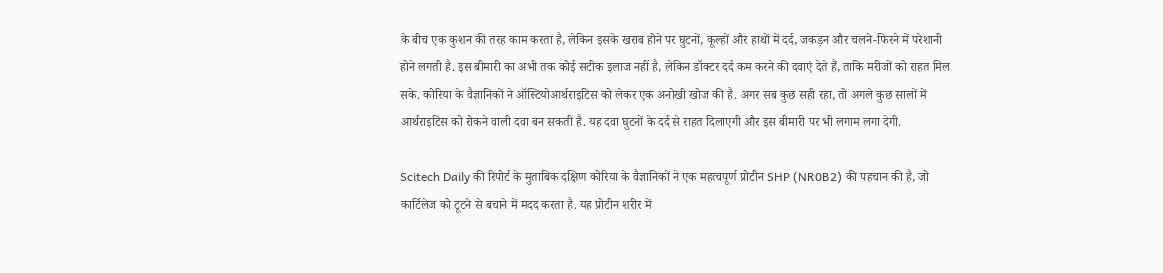के बीच एक कुशन की तरह काम करता है, लेकिन इसके खराब होने पर घुटनों, कूल्हों और हाथों में दर्द, जकड़न और चलने-फिरने में परेशानी होने लगती है. इस बीमारी का अभी तक कोई सटीक इलाज नहीं है, लेकिन डॉक्टर दर्द कम करने की दवाएं देते हैं, ताकि मरीजों को राहत मिल सके. कोरिया के वैज्ञानिकों ने ऑस्टियोआर्थराइटिस को लेकर एक अनोखी खोज की है. अगर सब कुछ सही रहा, तो अगले कुछ सालों में आर्थराइटिस को रोकने वाली दवा बन सकती है. यह दवा घुटनों के दर्द से राहत दिलाएगी और इस बीमारी पर भी लगाम लगा देगी.

Scitech Daily की रिपोर्ट के मुताबिक दक्षिण कोरिया के वैज्ञानिकों ने एक महत्वपूर्ण प्रोटीन SHP (NR0B2) की पहचान की है, जो कार्टिलेज को टूटने से बचाने में मदद करता है. यह प्रोटीन शरीर में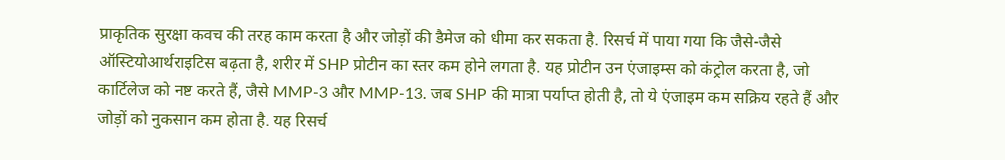प्राकृतिक सुरक्षा कवच की तरह काम करता है और जोड़ों की डैमेज को धीमा कर सकता है. रिसर्च में पाया गया कि जैसे-जैसे ऑस्टियोआर्थराइटिस बढ़ता है, शरीर में SHP प्रोटीन का स्तर कम होने लगता है. यह प्रोटीन उन एंजाइम्स को कंट्रोल करता है, जो कार्टिलेज को नष्ट करते हैं, जैसे MMP-3 और MMP-13. जब SHP की मात्रा पर्याप्त होती है, तो ये एंजाइम कम सक्रिय रहते हैं और जोड़ों को नुकसान कम होता है. यह रिसर्च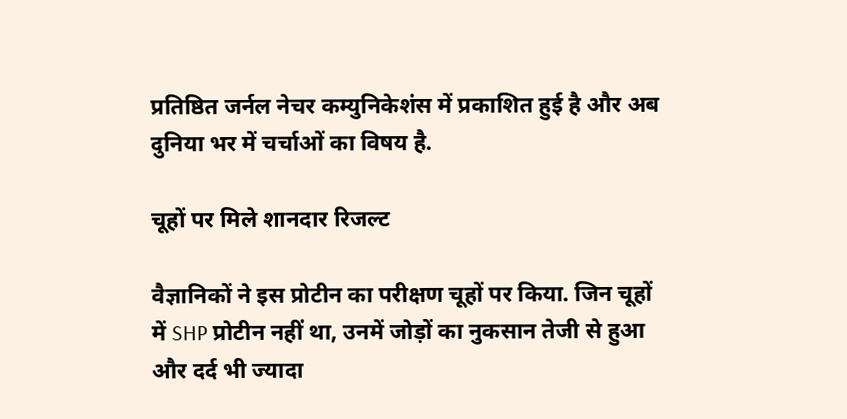प्रतिष्ठित जर्नल नेचर कम्युनिकेशंस में प्रकाशित हुई है और अब दुनिया भर में चर्चाओं का विषय है.

चूहों पर मिले शानदार रिजल्ट

वैज्ञानिकों ने इस प्रोटीन का परीक्षण चूहों पर किया. जिन चूहों में SHP प्रोटीन नहीं था, उनमें जोड़ों का नुकसान तेजी से हुआ और दर्द भी ज्यादा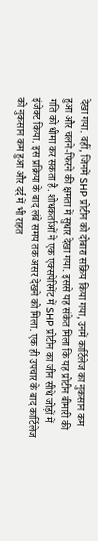देखा गया. वहीं, जिनमें SHP प्रोटीन को दोबारा सक्रिय किया गया, उनमें कार्टिलेज का नुकसान कम हुआ और चलने-फिरने की क्षमता में सुधार देखा गया. इससे यह संकेत मिला कि यह प्रोटीन बीमारी की गति को धीमा कर सकता है. शोधकर्ताओं ने एक एक्सपेरिमेंट में SHP प्रोटीन का जीन सीधे जोड़ों में इंजेक्ट किया. इस प्रक्रिया के बाद लंबे समय तक असर देखने को मिला. एक ही उपचार के बाद कार्टिलेज को नुकसान कम हुआ और दर्द में भी राहत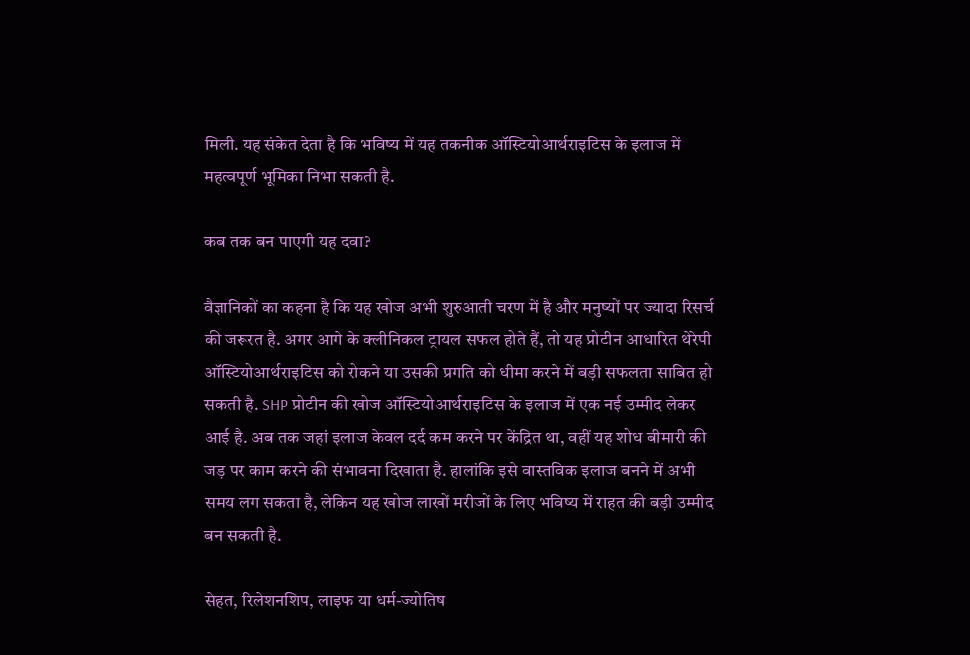मिली. यह संकेत देता है कि भविष्य में यह तकनीक ऑस्टियोआर्थराइटिस के इलाज में महत्वपूर्ण भूमिका निभा सकती है.

कब तक बन पाएगी यह दवा?

वैज्ञानिकों का कहना है कि यह खोज अभी शुरुआती चरण में है और मनुष्यों पर ज्यादा रिसर्च की जरूरत है. अगर आगे के क्लीनिकल ट्रायल सफल होते हैं, तो यह प्रोटीन आधारित थेरेपी ऑस्टियोआर्थराइटिस को रोकने या उसकी प्रगति को धीमा करने में बड़ी सफलता साबित हो सकती है. SHP प्रोटीन की खोज ऑस्टियोआर्थराइटिस के इलाज में एक नई उम्मीद लेकर आई है. अब तक जहां इलाज केवल दर्द कम करने पर केंद्रित था, वहीं यह शोध बीमारी की जड़ पर काम करने की संभावना दिखाता है. हालांकि इसे वास्तविक इलाज बनने में अभी समय लग सकता है, लेकिन यह खोज लाखों मरीजों के लिए भविष्य में राहत की बड़ी उम्मीद बन सकती है.

सेहत, रिलेशनशिप, लाइफ या धर्म-ज्योतिष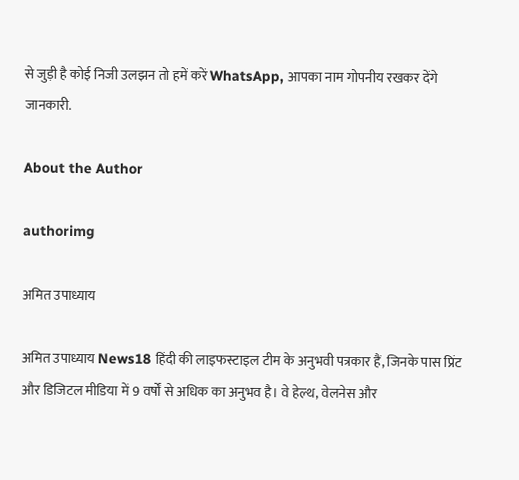से जुड़ी है कोई निजी उलझन तो हमें करें WhatsApp, आपका नाम गोपनीय रखकर देंगे जानकारी.

About the Author

authorimg

अमित उपाध्याय

अमित उपाध्याय News18 हिंदी की लाइफस्टाइल टीम के अनुभवी पत्रकार हैं, जिनके पास प्रिंट और डिजिटल मीडिया में 9 वर्षों से अधिक का अनुभव है। वे हेल्थ, वेलनेस और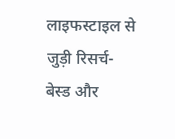लाइफस्टाइल से जुड़ी रिसर्च-बेस्ड और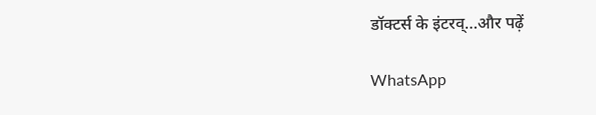डॉक्टर्स के इंटरव्…और पढ़ें

WhatsApp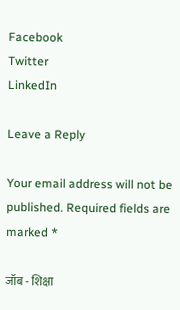Facebook
Twitter
LinkedIn

Leave a Reply

Your email address will not be published. Required fields are marked *

जॉब - शिक्षा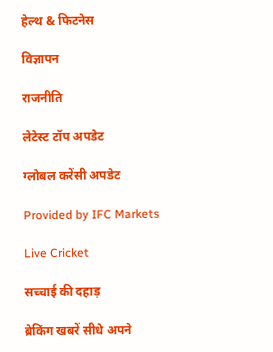हेल्थ & फिटनेस

विज्ञापन

राजनीति

लेटेस्ट टॉप अपडेट

ग्लोबल करेंसी अपडेट

Provided by IFC Markets

Live Cricket

सच्चाई की दहाड़

ब्रेकिंग खबरें सीधे अपने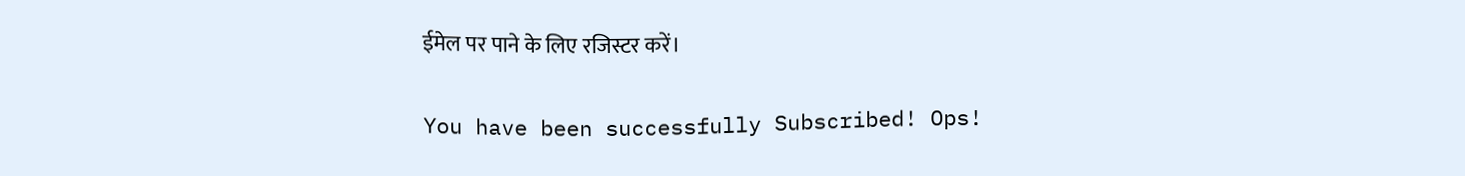ईमेल पर पाने के लिए रजिस्टर करें।

You have been successfully Subscribed! Ops!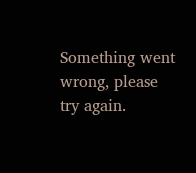Something went wrong, please try again.